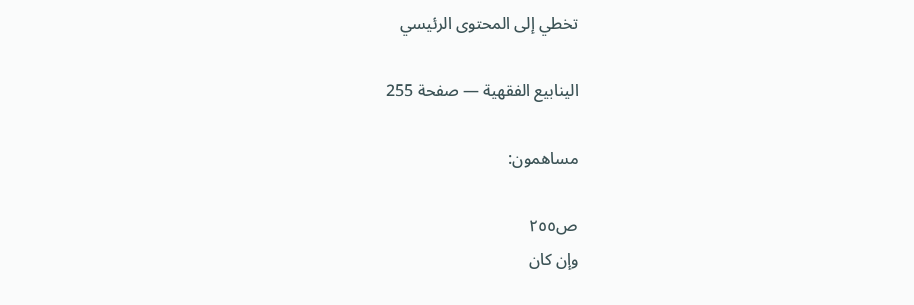تخطي إلى المحتوى الرئيسي

الينابيع الفقهية — صفحة 255

مساهمون:

ص٢٥٥
وإن كان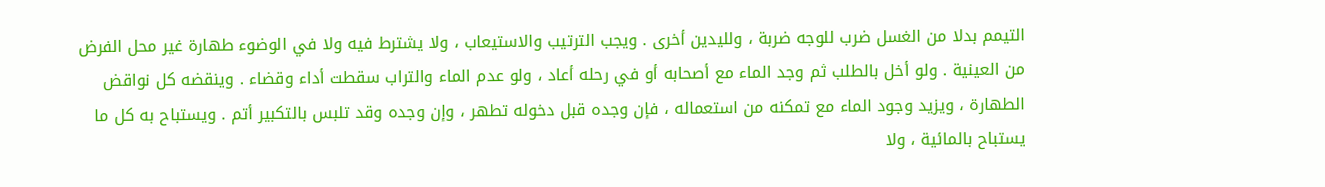التيمم بدلا من الغسل ضرب للوجه ضربة ، ولليدين أخرى . ويجب الترتيب والاستيعاب ، ولا يشترط فيه ولا في الوضوء طهارة غير محل الفرض من العينية . ولو أخل بالطلب ثم وجد الماء مع أصحابه أو في رحله أعاد ، ولو عدم الماء والتراب سقطت أداء وقضاء . وينقضه كل نواقض الطهارة ، ويزيد وجود الماء مع تمكنه من استعماله ، فإن وجده قبل دخوله تطهر ، وإن وجده وقد تلبس بالتكبير أتم . ويستباح به كل ما يستباح بالمائية ، ولا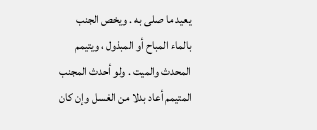يعيد ما صلى به . ويخص الجنب بالماء المباح أو المبذول ، ويتيمم المحدث والميت . ولو أحدث المجنب المتيمم أعاد بدلا من الغسل وإن كان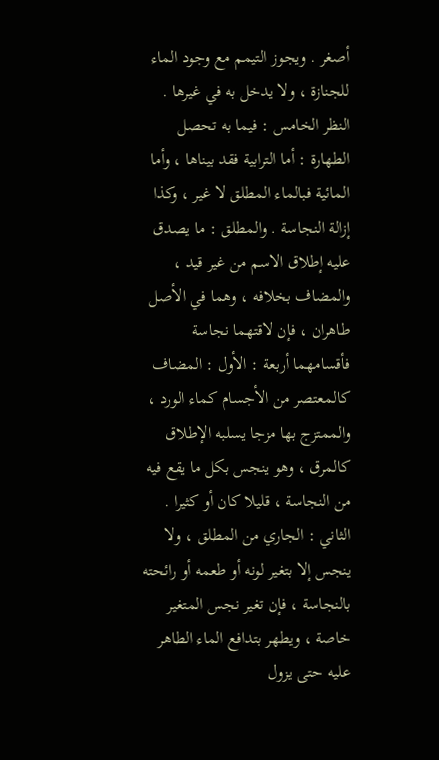أصغر . ويجوز التيمم مع وجود الماء للجنازة ، ولا يدخل به في غيرها . النظر الخامس : فيما به تحصل الطهارة : أما الترابية فقد بيناها ، وأما المائية فبالماء المطلق لا غير ، وكذا إزالة النجاسة . والمطلق : ما يصدق عليه إطلاق الاسم من غير قيد ، والمضاف بخلافه ، وهما في الأصل طاهران ، فإن لاقتهما نجاسة فأقسامهما أربعة : الأول : المضاف كالمعتصر من الأجسام كماء الورد ، والممتزج بها مزجا يسلبه الإطلاق كالمرق ، وهو ينجس بكل ما يقع فيه من النجاسة ، قليلا كان أو كثيرا . الثاني : الجاري من المطلق ، ولا ينجس إلا بتغير لونه أو طعمه أو رائحته بالنجاسة ، فإن تغير نجس المتغير خاصة ، ويطهر بتدافع الماء الطاهر عليه حتى يزول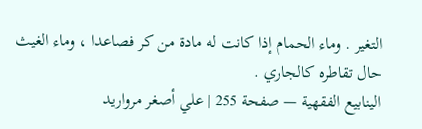التغير . وماء الحمام إذا كانت له مادة من كر فصاعدا ، وماء الغيث حال تقاطره كالجاري .
الينابيع الفقهية — صفحة 255 | علي أصغر مرواريد